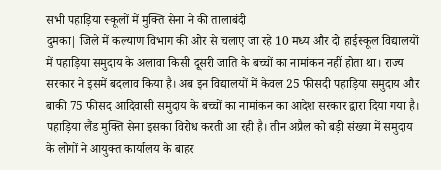सभी पहाड़िया स्कूलों में मुक्ति सेना ने की तालाबंदी
दुमका| जिले में कल्याण विभाग की ओर से चलाए जा रहे 10 मध्य और दो हाईस्कूल विद्यालयों में पहाड़िया समुदाय के अलावा किसी दूसरी जाति के बच्चों का नामांकन नहीं होता था। राज्य सरकार ने इसमें बदलाव किया है। अब इन विद्यालयों में केवल 25 फीसदी पहाड़िया समुदाय और बाकी 75 फीसद आदिवासी समुदाय के बच्चों का नामांकन का आदेश सरकार द्वारा दिया गया है। पहाड़िया लैंड मुक्ति सेना इसका विरोध करती आ रही है। तीन अप्रैल को बड़ी संख्या में समुदाय के लोगों ने आयुक्त कार्यालय के बाहर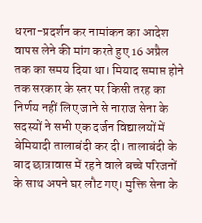धरना-प्रदर्शन कर नामांकन का आदेश वापस लेने की मांग करते हुए 16 अप्रैल तक का समय दिया था। मियाद समाप्त होने तक सरकार के स्तर पर किसी तरह का निर्णय नहीं लिए जाने से नाराज सेना के सदस्यों ने सभी एक दर्जन विद्यालयों में बेमियादी तालाबंदी कर दी। तालाबंदी के बाद छात्रावास में रहने वाले बच्चे परिजनों के साथ अपने घर लौट गए। मुक्ति सेना के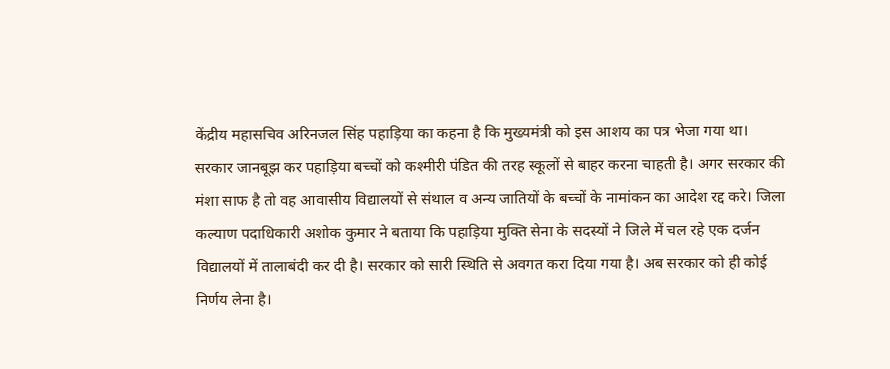केंद्रीय महासचिव अरिनजल सिंह पहाड़िया का कहना है कि मुख्यमंत्री को इस आशय का पत्र भेजा गया था। सरकार जानबूझ कर पहाड़िया बच्चों को कश्मीरी पंडित की तरह स्कूलों से बाहर करना चाहती है। अगर सरकार की मंशा साफ है तो वह आवासीय विद्यालयों से संथाल व अन्य जातियों के बच्चों के नामांकन का आदेश रद्द करे। जिला कल्याण पदाधिकारी अशोक कुमार ने बताया कि पहाड़िया मुक्ति सेना के सदस्यों ने जिले में चल रहे एक दर्जन विद्यालयों में तालाबंदी कर दी है। सरकार को सारी स्थिति से अवगत करा दिया गया है। अब सरकार को ही कोई निर्णय लेना है।